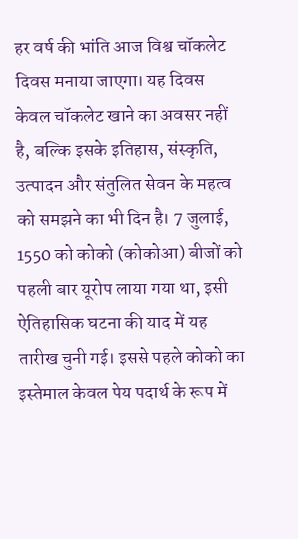हर वर्ष की भांति आज विश्व चॉकलेट दिवस मनाया जाएगा। यह दिवस केवल चॉकलेट खाने का अवसर नहीं है, बल्कि इसके इतिहास, संस्कृति, उत्पादन और संतुलित सेवन के महत्व को समझने का भी दिन है। 7 जुलाई, 1550 को कोको (कोकोआ) बीजों को पहली बार यूरोप लाया गया था, इसी ऐतिहासिक घटना की याद में यह तारीख चुनी गई। इससे पहले कोको का इस्तेमाल केवल पेय पदार्थ के रूप में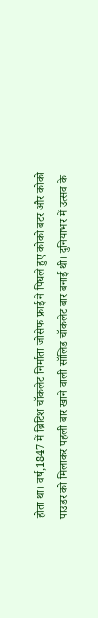होता था। वर्ष,1847 में ब्रिटिश चॉकलेट निर्माता जोसेफ फ्राई ने पिघले हुए कोको बटर और कोको पाउडर को मिलाकर पहली बार खाने वाली सॉलिड चॉकलेट बार बनाई थी। दुनियाभर में उत्सव के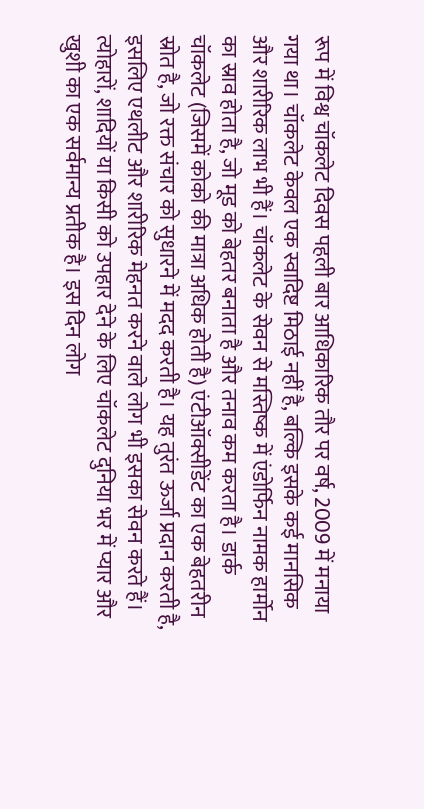रूप में विश्व चॉकलेट दिवस पहली बार आधिकारिक तौर पर वर्ष, 2009 में मनाया गया था। चॉकलेट केवल एक स्वादिष्ट मिठाई नहीं है, बल्कि इसके कई मानसिक और शारीरिक लाभ भी हैं। चॉकलेट के सेवन से मस्तिष्क में एंडोर्फिन नामक हार्मोन का स्राव होता है, जो मूड को बेहतर बनाता है और तनाव कम करता है। डार्क चॉकलेट (जिसमें कोको की मात्रा अधिक होती है) एंटीऑक्सीडेंट का एक बेहतरीन स्रोत है, जो रक्त संचार को सुधारने में मदद करती है। यह तुरंत ऊर्जा प्रदान करती है, इसलिए एथलीट और शारीरिक मेहनत करने वाले लोग भी इसका सेवन करते हैं। त्योहारों, शादियों या किसी को उपहार देने के लिए चॉकलेट दुनिया भर में प्यार और खुशी का एक सर्वमान्य प्रतीक है। इस दिन लोग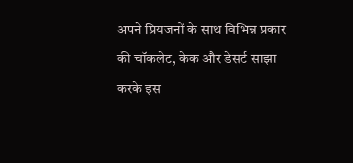अपने प्रियजनों के साथ विभिन्न प्रकार की चॉकलेट, केक और डेसर्ट साझा करके इस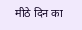मीठे दिन का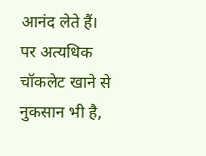आनंद लेते हैं। पर अत्यधिक चॉकलेट खाने से नुकसान भी है,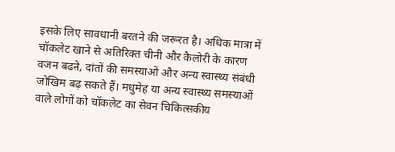इसके लिए सावधानी बरतने की जरूरत है। अधिक मात्रा में चॉकलेट खाने से अतिरिक्त चीनी और कैलोरी के कारण वजन बढऩे, दांतों की समस्याओं और अन्य स्वास्थ्य संबंधी जोखिम बढ़ सकते हैं। मधुमेह या अन्य स्वास्थ्य समस्याओं वाले लोगों को चॉकलेट का सेवन चिकित्सकीय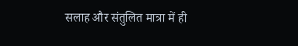सलाह और संतुलित मात्रा में ही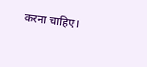करना चाहिए।